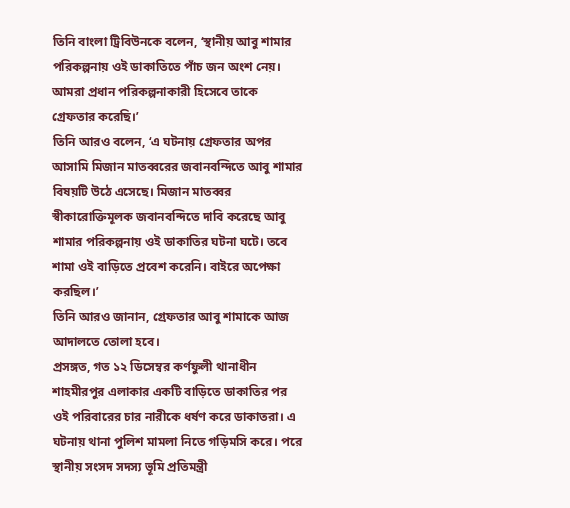তিনি বাংলা ট্রিবিউনকে বলেন, ‘স্থানীয় আবু শামার পরিকল্পনায় ওই ডাকাতিতে পাঁচ জন অংশ নেয়। আমরা প্রধান পরিকল্পনাকারী হিসেবে তাকে গ্রেফতার করেছি।’
তিনি আরও বলেন, ‘এ ঘটনায় গ্রেফতার অপর আসামি মিজান মাতব্বরের জবানবন্দিতে আবু শামার বিষয়টি উঠে এসেছে। মিজান মাতব্বর স্বীকারোক্তিমূলক জবানবন্দিতে দাবি করেছে আবু শামার পরিকল্পনায় ওই ডাকাতির ঘটনা ঘটে। তবে শামা ওই বাড়িতে প্রবেশ করেনি। বাইরে অপেক্ষা করছিল।’
তিনি আরও জানান, গ্রেফতার আবু শামাকে আজ আদালতে তোলা হবে।
প্রসঙ্গত, গত ১২ ডিসেম্বর কর্ণফুলী থানাধীন শাহমীরপুর এলাকার একটি বাড়িতে ডাকাতির পর ওই পরিবারের চার নারীকে ধর্ষণ করে ডাকাতরা। এ ঘটনায় থানা পুলিশ মামলা নিতে গড়িমসি করে। পরে স্থানীয় সংসদ সদস্য ভূমি প্রতিমন্ত্রী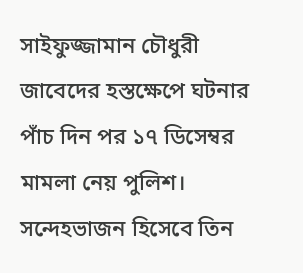সাইফুজ্জামান চৌধুরী জাবেদের হস্তক্ষেপে ঘটনার পাঁচ দিন পর ১৭ ডিসেম্বর মামলা নেয় পুলিশ। সন্দেহভাজন হিসেবে তিন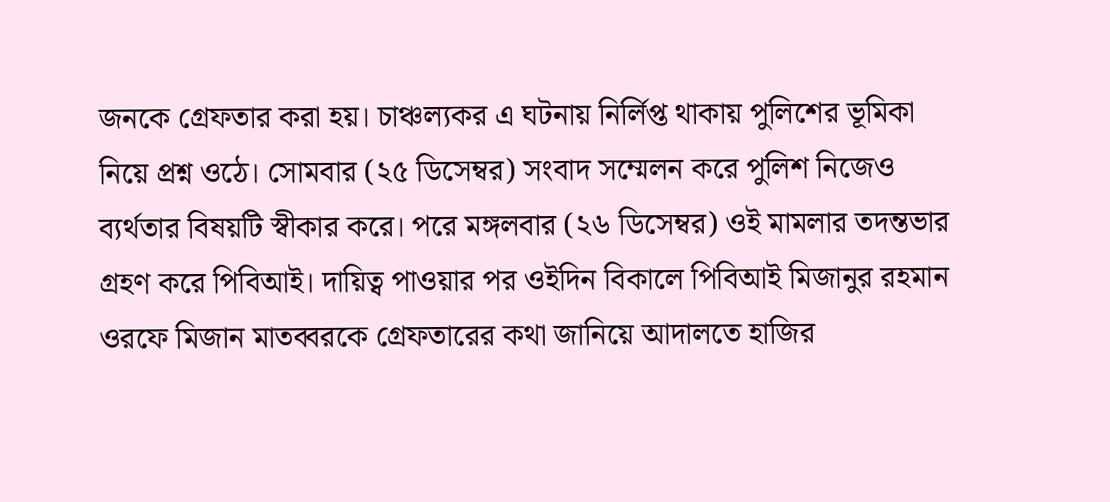জনকে গ্রেফতার করা হয়। চাঞ্চল্যকর এ ঘটনায় নির্লিপ্ত থাকায় পুলিশের ভূমিকা নিয়ে প্রশ্ন ওঠে। সোমবার (২৫ ডিসেম্বর) সংবাদ সম্মেলন করে পুলিশ নিজেও ব্যর্থতার বিষয়টি স্বীকার করে। পরে মঙ্গলবার (২৬ ডিসেম্বর) ওই মামলার তদন্তভার গ্রহণ করে পিবিআই। দায়িত্ব পাওয়ার পর ওইদিন বিকালে পিবিআই মিজানুর রহমান ওরফে মিজান মাতব্বরকে গ্রেফতারের কথা জানিয়ে আদালতে হাজির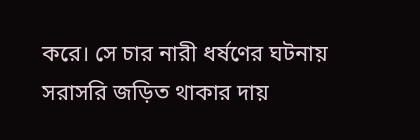করে। সে চার নারী ধর্ষণের ঘটনায় সরাসরি জড়িত থাকার দায়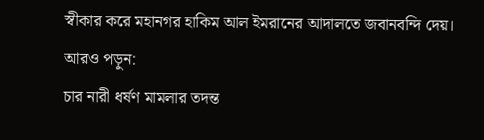স্বীকার করে মহানগর হাকিম আল ইমরানের আদালতে জবানবন্দি দেয়।
আরও পড়ুন:
চার নারী ধর্ষণ মামলার তদন্ত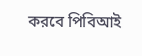করবে পিবিআই